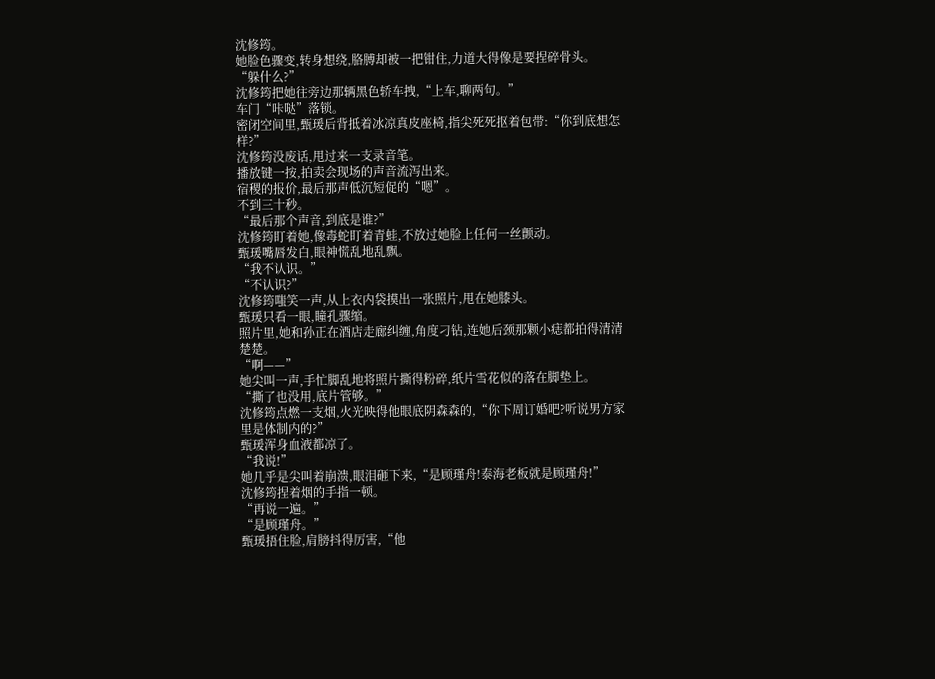沈修筠。
她脸色骤变,转身想绕,胳膊却被一把钳住,力道大得像是要捏碎骨头。
“躲什么?”
沈修筠把她往旁边那辆黑色轿车拽,“上车,聊两句。”
车门“咔哒”落锁。
密闭空间里,甄瑗后背抵着冰凉真皮座椅,指尖死死抠着包带:“你到底想怎样?”
沈修筠没废话,甩过来一支录音笔。
播放键一按,拍卖会现场的声音流泻出来。
宿稷的报价,最后那声低沉短促的“嗯”。
不到三十秒。
“最后那个声音,到底是谁?”
沈修筠盯着她,像毒蛇盯着青蛙,不放过她脸上任何一丝颤动。
甄瑗嘴唇发白,眼神慌乱地乱飘。
“我不认识。”
“不认识?”
沈修筠嗤笑一声,从上衣内袋摸出一张照片,甩在她膝头。
甄瑗只看一眼,瞳孔骤缩。
照片里,她和孙正在酒店走廊纠缠,角度刁钻,连她后颈那颗小痣都拍得清清楚楚。
“啊——”
她尖叫一声,手忙脚乱地将照片撕得粉碎,纸片雪花似的落在脚垫上。
“撕了也没用,底片管够。”
沈修筠点燃一支烟,火光映得他眼底阴森森的,“你下周订婚吧?听说男方家里是体制内的?”
甄瑗浑身血液都凉了。
“我说!”
她几乎是尖叫着崩溃,眼泪砸下来,“是顾瑾舟!泰海老板就是顾瑾舟!”
沈修筠捏着烟的手指一顿。
“再说一遍。”
“是顾瑾舟。”
甄瑗捂住脸,肩膀抖得厉害,“他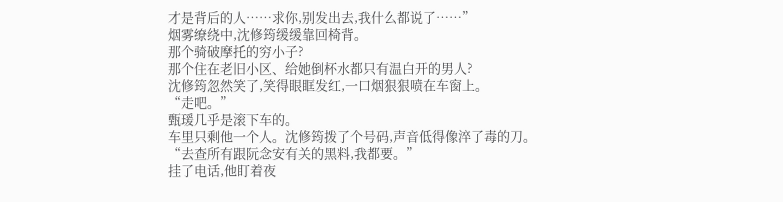才是背后的人……求你,别发出去,我什么都说了……”
烟雾缭绕中,沈修筠缓缓靠回椅背。
那个骑破摩托的穷小子?
那个住在老旧小区、给她倒杯水都只有温白开的男人?
沈修筠忽然笑了,笑得眼眶发红,一口烟狠狠喷在车窗上。
“走吧。”
甄瑗几乎是滚下车的。
车里只剩他一个人。沈修筠拨了个号码,声音低得像淬了毒的刀。
“去查所有跟阮念安有关的黑料,我都要。”
挂了电话,他盯着夜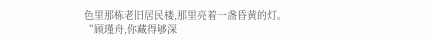色里那栋老旧居民楼,那里亮着一盏昏黄的灯。
“顾瑾舟,你藏得够深